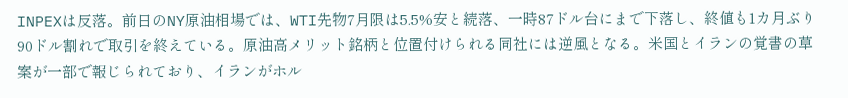INPEXは反落。前日のNY原油相場では、WTI先物7月限は5.5%安と続落、一時87ドル台にまで下落し、終値も1カ月ぶり90ドル割れで取引を終えている。原油高メリット銘柄と位置付けられる同社には逆風となる。米国とイランの覚書の草案が一部で報じられており、イランがホル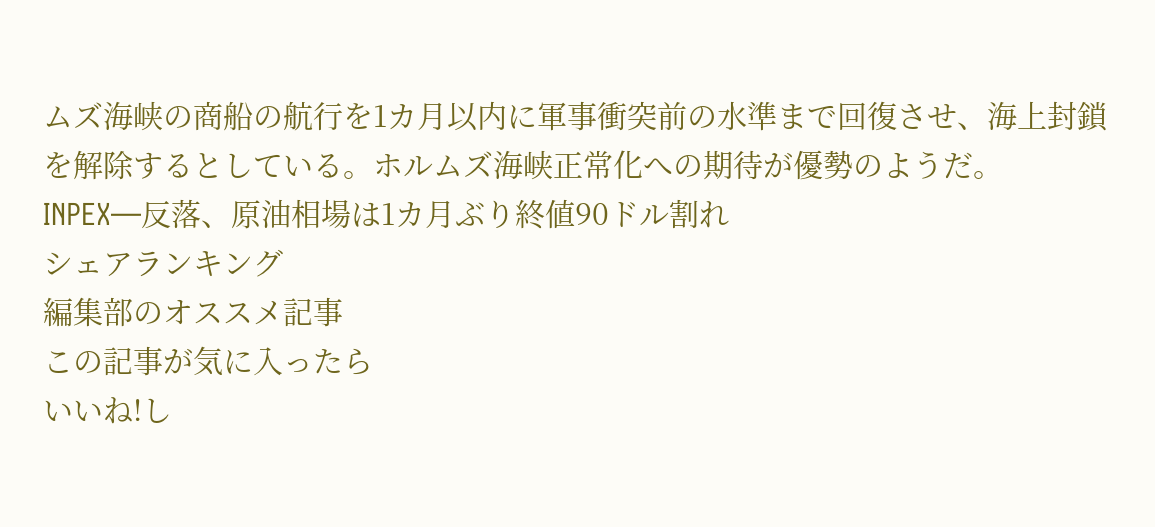ムズ海峡の商船の航行を1カ月以内に軍事衝突前の水準まで回復させ、海上封鎖を解除するとしている。ホルムズ海峡正常化への期待が優勢のようだ。
INPEX—反落、原油相場は1カ月ぶり終値90ドル割れ
シェアランキング
編集部のオススメ記事
この記事が気に入ったら
いいね!し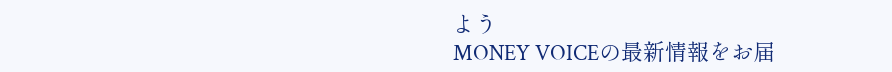よう
MONEY VOICEの最新情報をお届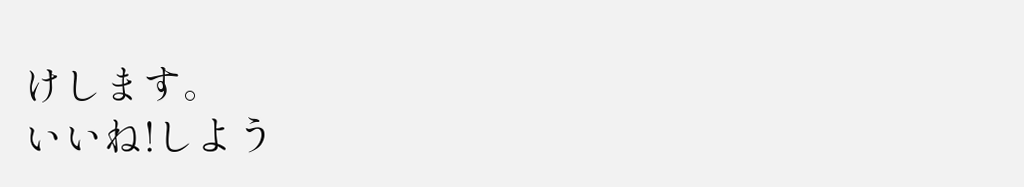けします。
いいね!しよう